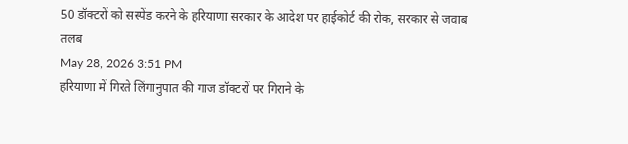50 डॉक्टरों को सस्पेंड करने के हरियाणा सरकार के आदेश पर हाईकोर्ट की रोक, सरकार से जवाब तलब
May 28, 2026 3:51 PM
हरियाणा में गिरते लिंगानुपात की गाज डॉक्टरों पर गिराने के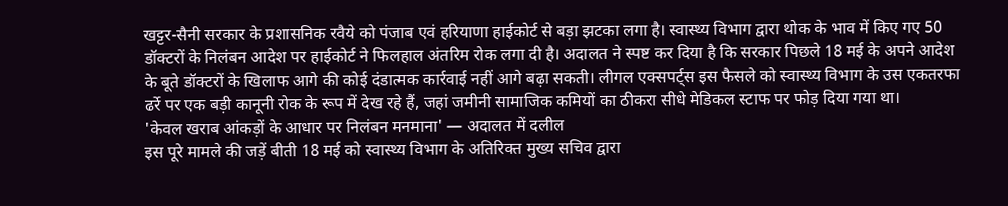खट्टर-सैनी सरकार के प्रशासनिक रवैये को पंजाब एवं हरियाणा हाईकोर्ट से बड़ा झटका लगा है। स्वास्थ्य विभाग द्वारा थोक के भाव में किए गए 50 डॉक्टरों के निलंबन आदेश पर हाईकोर्ट ने फिलहाल अंतरिम रोक लगा दी है। अदालत ने स्पष्ट कर दिया है कि सरकार पिछले 18 मई के अपने आदेश के बूते डॉक्टरों के खिलाफ आगे की कोई दंडात्मक कार्रवाई नहीं आगे बढ़ा सकती। लीगल एक्सपर्ट्स इस फैसले को स्वास्थ्य विभाग के उस एकतरफा ढर्रे पर एक बड़ी कानूनी रोक के रूप में देख रहे हैं, जहां जमीनी सामाजिक कमियों का ठीकरा सीधे मेडिकल स्टाफ पर फोड़ दिया गया था।
'केवल खराब आंकड़ों के आधार पर निलंबन मनमाना' — अदालत में दलील
इस पूरे मामले की जड़ें बीती 18 मई को स्वास्थ्य विभाग के अतिरिक्त मुख्य सचिव द्वारा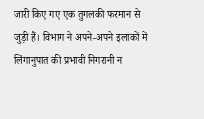जारी किए गए एक तुगलकी फरमान से जुड़ी हैं। विभाग ने अपने-अपने इलाकों में लिंगानुपात की प्रभावी निगरानी न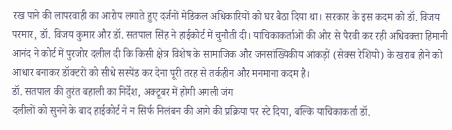रख पाने की लापरवाही का आरोप लगाते हुए दर्जनों मेडिकल अधिकारियों को घर बैठा दिया था। सरकार के इस कदम को डॉ. विजय परमार, डॉ. विजय कुमार और डॉ. सतपाल सिंह ने हाईकोर्ट में चुनौती दी। याचिकाकर्ताओं की ओर से पैरवी कर रही अधिवक्ता हिमानी आनंद ने कोर्ट में पुरजोर दलील दी कि किसी क्षेत्र विशेष के सामाजिक और जनसांख्यिकीय आंकड़ों (सेक्स रेशियो) के खराब होने को आधार बनाकर डॉक्टरों को सीधे सस्पेंड कर देना पूरी तरह से तर्कहीन और मनमाना कदम है।
डॉ. सतपाल की तुरंत बहाली का निर्देश, अक्टूबर में होगी अगली जंग
दलीलों को सुनने के बाद हाईकोर्ट ने न सिर्फ निलंबन की आगे की प्रक्रिया पर स्टे दिया, बल्कि याचिकाकर्ता डॉ.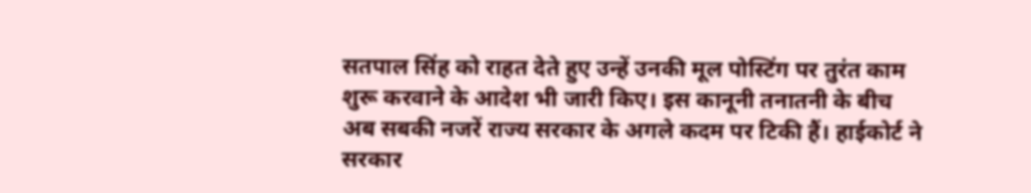सतपाल सिंह को राहत देते हुए उन्हें उनकी मूल पोस्टिंग पर तुरंत काम शुरू करवाने के आदेश भी जारी किए। इस कानूनी तनातनी के बीच अब सबकी नजरें राज्य सरकार के अगले कदम पर टिकी हैं। हाईकोर्ट ने सरकार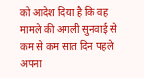को आदेश दिया है कि वह मामले की अगली सुनवाई से कम से कम सात दिन पहले अपना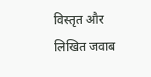विस्तृत और लिखित जवाब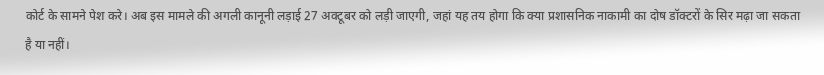कोर्ट के सामने पेश करे। अब इस मामले की अगली कानूनी लड़ाई 27 अक्टूबर को लड़ी जाएगी, जहां यह तय होगा कि क्या प्रशासनिक नाकामी का दोष डॉक्टरों के सिर मढ़ा जा सकता है या नहीं।